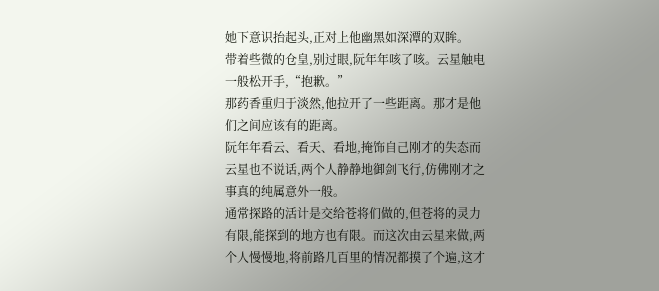她下意识抬起头,正对上他幽黑如深潭的双眸。
带着些微的仓皇,别过眼,阮年年咳了咳。云星触电一般松开手,“抱歉。”
那药香重归于淡然,他拉开了一些距离。那才是他们之间应该有的距离。
阮年年看云、看天、看地,掩饰自己刚才的失态而云星也不说话,两个人静静地御剑飞行,仿佛刚才之事真的纯属意外一般。
通常探路的活计是交给苍将们做的,但苍将的灵力有限,能探到的地方也有限。而这次由云星来做,两个人慢慢地,将前路几百里的情况都摸了个遍,这才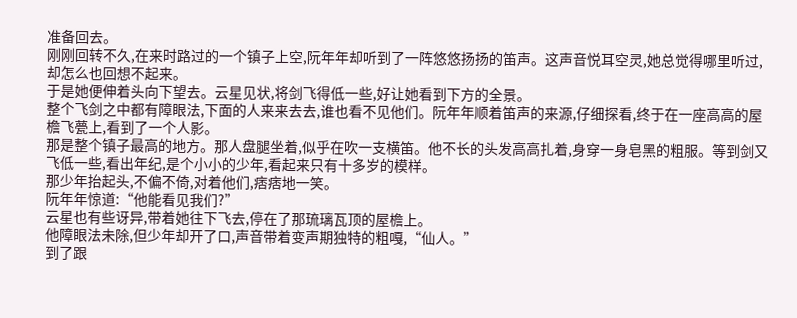准备回去。
刚刚回转不久,在来时路过的一个镇子上空,阮年年却听到了一阵悠悠扬扬的笛声。这声音悦耳空灵,她总觉得哪里听过,却怎么也回想不起来。
于是她便伸着头向下望去。云星见状,将剑飞得低一些,好让她看到下方的全景。
整个飞剑之中都有障眼法,下面的人来来去去,谁也看不见他们。阮年年顺着笛声的来源,仔细探看,终于在一座高高的屋檐飞甍上,看到了一个人影。
那是整个镇子最高的地方。那人盘腿坐着,似乎在吹一支横笛。他不长的头发高高扎着,身穿一身皂黑的粗服。等到剑又飞低一些,看出年纪,是个小小的少年,看起来只有十多岁的模样。
那少年抬起头,不偏不倚,对着他们,痞痞地一笑。
阮年年惊道:“他能看见我们?”
云星也有些讶异,带着她往下飞去,停在了那琉璃瓦顶的屋檐上。
他障眼法未除,但少年却开了口,声音带着变声期独特的粗嘎,“仙人。”
到了跟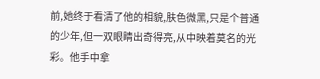前,她终于看清了他的相貌,肤色微黑,只是个普通的少年,但一双眼睛出奇得亮,从中映着莫名的光彩。他手中拿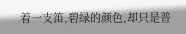着一支笛,碧绿的颜色,却只是普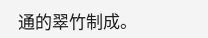通的翠竹制成。